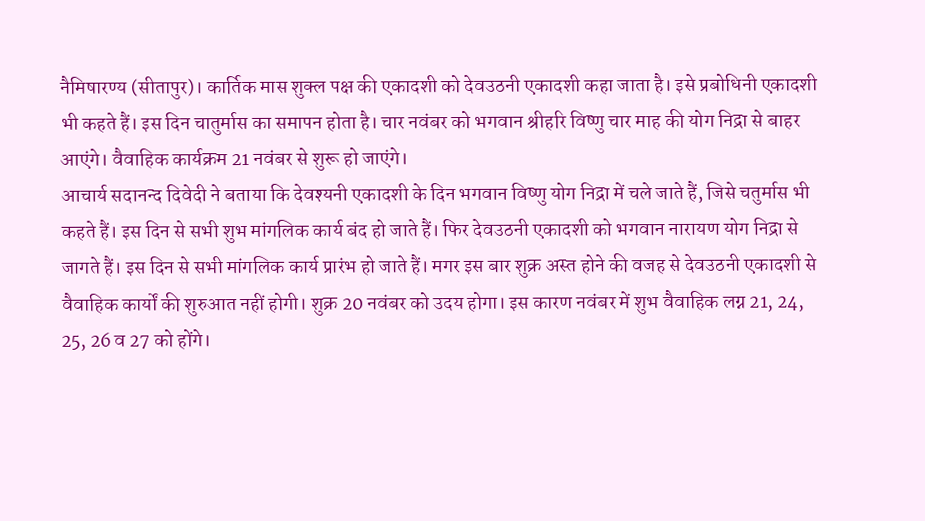नैमिषारण्य (सीतापुर)। कार्तिक मास शुक्ल पक्ष की एकादशी को देवउठनी एकादशी कहा जाता है। इसे प्रबोधिनी एकादशी भी कहते हैं। इस दिन चातुर्मास का समापन होता है। चार नवंबर को भगवान श्रीहरि विष्णु चार माह की योग निद्रा से बाहर आएंगे। वैवाहिक कार्यक्रम 21 नवंबर से शुरू हो जाएंगे।
आचार्य सदानन्द दिवेदी ने बताया कि देवश्यनी एकादशी के दिन भगवान विष्णु योग निद्रा में चले जाते हैं, जिसे चतुर्मास भी कहते हैं। इस दिन से सभी शुभ मांगलिक कार्य बंद हो जाते हैं। फिर देवउठनी एकादशी को भगवान नारायण योग निद्रा से जागते हैं। इस दिन से सभी मांगलिक कार्य प्रारंभ हो जाते हैं। मगर इस बार शुक्र अस्त होने की वजह से देवउठनी एकादशी से वैवाहिक कार्यों की शुरुआत नहीं होगी। शुक्र 20 नवंबर को उदय होगा। इस कारण नवंबर में शुभ वैवाहिक लग्न 21, 24, 25, 26 व 27 को होंगे।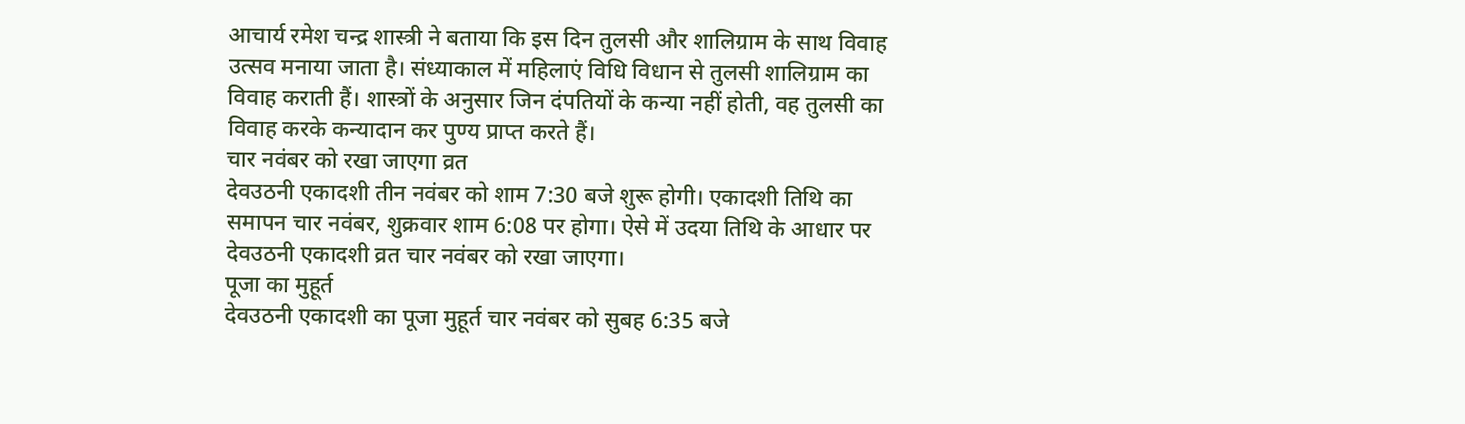आचार्य रमेश चन्द्र शास्त्री ने बताया कि इस दिन तुलसी और शालिग्राम के साथ विवाह उत्सव मनाया जाता है। संध्याकाल में महिलाएं विधि विधान से तुलसी शालिग्राम का विवाह कराती हैं। शास्त्रों के अनुसार जिन दंपतियों के कन्या नहीं होती, वह तुलसी का विवाह करके कन्यादान कर पुण्य प्राप्त करते हैं।
चार नवंबर को रखा जाएगा व्रत
देवउठनी एकादशी तीन नवंबर को शाम 7:30 बजे शुरू होगी। एकादशी तिथि का समापन चार नवंबर, शुक्रवार शाम 6:08 पर होगा। ऐसे में उदया तिथि के आधार पर देवउठनी एकादशी व्रत चार नवंबर को रखा जाएगा।
पूजा का मुहूर्त
देवउठनी एकादशी का पूजा मुहूर्त चार नवंबर को सुबह 6:35 बजे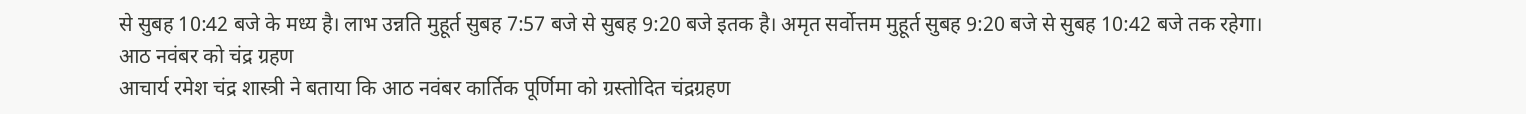से सुबह 10:42 बजे के मध्य है। लाभ उन्नति मुहूर्त सुबह 7:57 बजे से सुबह 9:20 बजे इतक है। अमृत सर्वोत्तम मुहूर्त सुबह 9:20 बजे से सुबह 10:42 बजे तक रहेगा।
आठ नवंबर को चंद्र ग्रहण
आचार्य रमेश चंद्र शास्त्री ने बताया कि आठ नवंबर कार्तिक पूर्णिमा को ग्रस्तोदित चंद्रग्रहण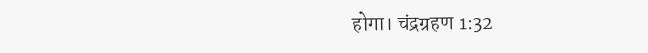होगा। चंद्रग्रहण 1:32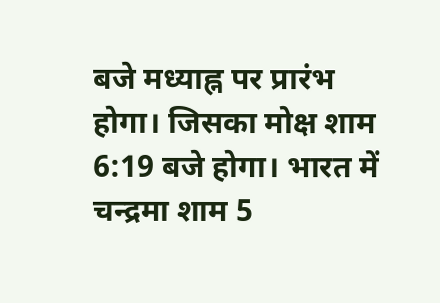बजे मध्याह्न पर प्रारंभ होगा। जिसका मोक्ष शाम 6:19 बजे होगा। भारत में चन्द्रमा शाम 5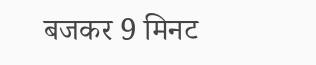बजकर 9 मिनट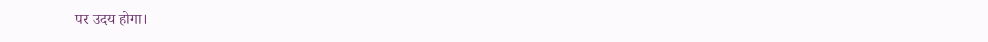पर उदय होगा।